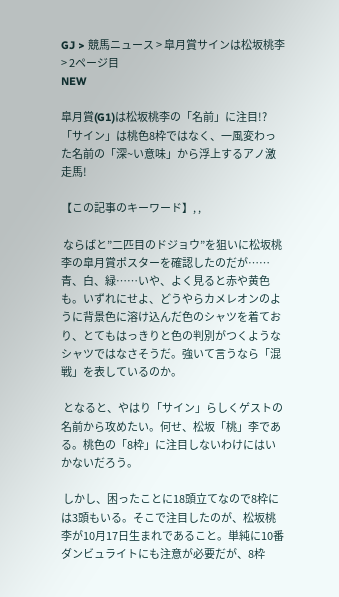GJ > 競馬ニュース > 皐月賞サインは松坂桃李  > 2ページ目
NEW

皐月賞(G1)は松坂桃李の「名前」に注目!? 「サイン」は桃色8枠ではなく、一風変わった名前の「深~い意味」から浮上するアノ激走馬!

【この記事のキーワード】, ,

 ならばと”二匹目のドジョウ”を狙いに松坂桃李の皐月賞ポスターを確認したのだが……青、白、緑……いや、よく見ると赤や黄色も。いずれにせよ、どうやらカメレオンのように背景色に溶け込んだ色のシャツを着ており、とてもはっきりと色の判別がつくようなシャツではなさそうだ。強いて言うなら「混戦」を表しているのか。

 となると、やはり「サイン」らしくゲストの名前から攻めたい。何せ、松坂「桃」李である。桃色の「8枠」に注目しないわけにはいかないだろう。

 しかし、困ったことに18頭立てなので8枠には3頭もいる。そこで注目したのが、松坂桃李が10月17日生まれであること。単純に10番ダンビュライトにも注意が必要だが、8枠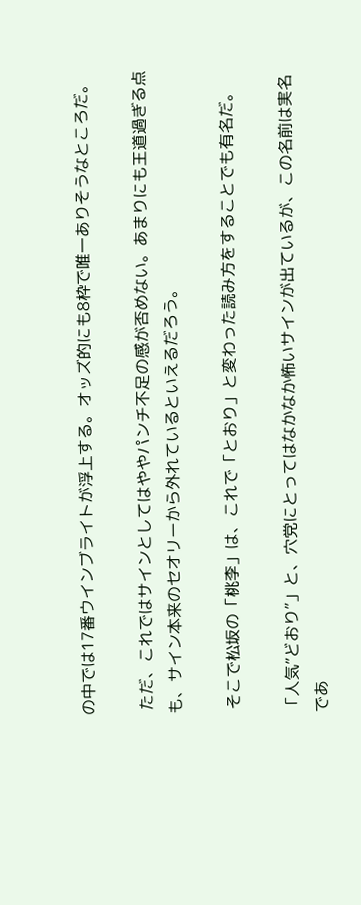の中では17番ウインブライトが浮上する。オッズ的にも8枠で唯一ありそうなところだ。

 ただ、これではサインとしてはややパンチ不足の感が否めない。あまりにも王道過ぎる点も、サイン本来のセオリーから外れているといえるだろう。

 そこで松坂の「桃李」は、これで「とおり」と変わった読み方をすることでも有名だ。

「人気”どおり”」と、穴党にとってはなかなか怖いサインが出ているが、この名前は実名であ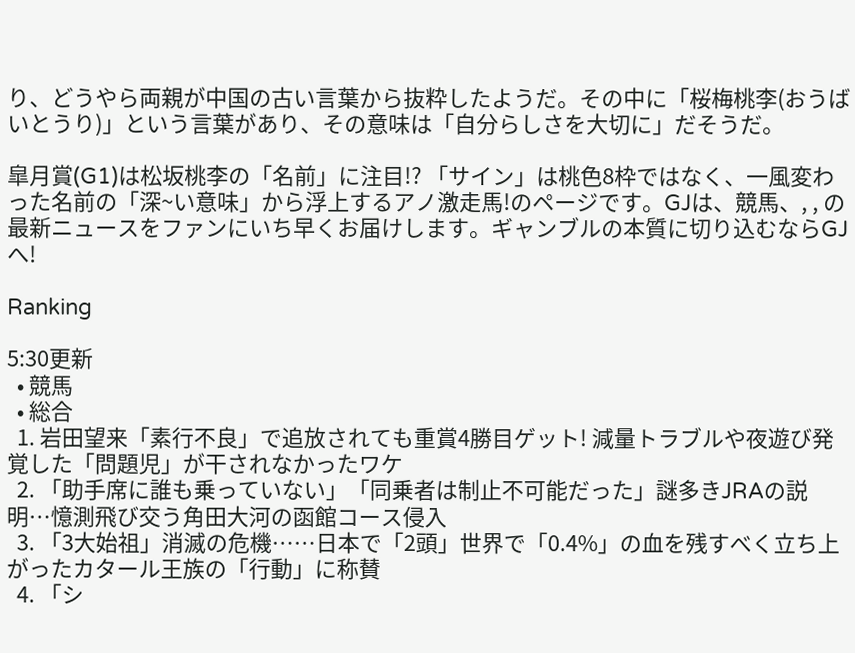り、どうやら両親が中国の古い言葉から抜粋したようだ。その中に「桜梅桃李(おうばいとうり)」という言葉があり、その意味は「自分らしさを大切に」だそうだ。

皐月賞(G1)は松坂桃李の「名前」に注目!? 「サイン」は桃色8枠ではなく、一風変わった名前の「深~い意味」から浮上するアノ激走馬!のページです。GJは、競馬、, , の最新ニュースをファンにいち早くお届けします。ギャンブルの本質に切り込むならGJへ!

Ranking

5:30更新
  • 競馬
  • 総合
  1. 岩田望来「素行不良」で追放されても重賞4勝目ゲット! 減量トラブルや夜遊び発覚した「問題児」が干されなかったワケ
  2. 「助手席に誰も乗っていない」「同乗者は制止不可能だった」謎多きJRAの説明…憶測飛び交う角田大河の函館コース侵入
  3. 「3大始祖」消滅の危機……日本で「2頭」世界で「0.4%」の血を残すべく立ち上がったカタール王族の「行動」に称賛
  4. 「シ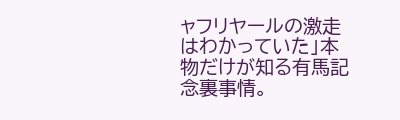ャフリヤールの激走はわかっていた」本物だけが知る有馬記念裏事情。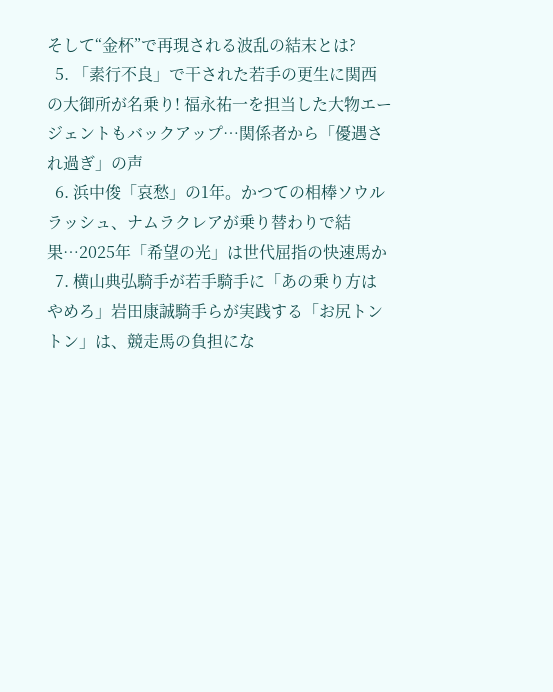そして“金杯”で再現される波乱の結末とは?
  5. 「素行不良」で干された若手の更生に関西の大御所が名乗り! 福永祐一を担当した大物エージェントもバックアップ…関係者から「優遇され過ぎ」の声
  6. 浜中俊「哀愁」の1年。かつての相棒ソウルラッシュ、ナムラクレアが乗り替わりで結果…2025年「希望の光」は世代屈指の快速馬か
  7. 横山典弘騎手が若手騎手に「あの乗り方はやめろ」岩田康誠騎手らが実践する「お尻トントン」は、競走馬の負担にな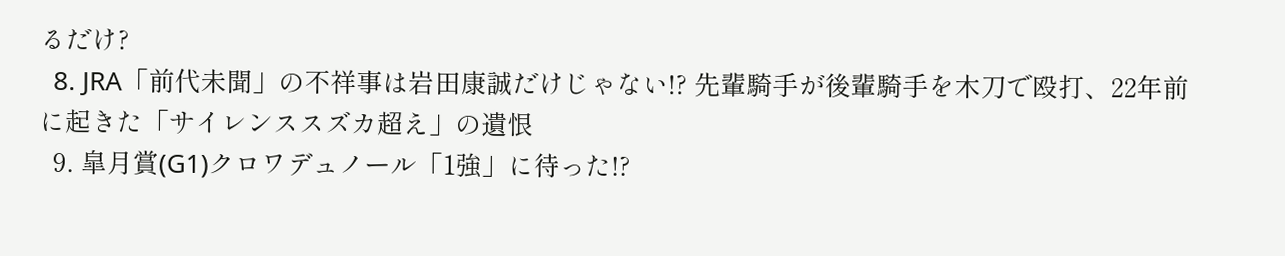るだけ?
  8. JRA「前代未聞」の不祥事は岩田康誠だけじゃない!? 先輩騎手が後輩騎手を木刀で殴打、22年前に起きた「サイレンススズカ超え」の遺恨
  9. 皐月賞(G1)クロワデュノール「1強」に待った!?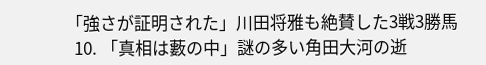「強さが証明された」川田将雅も絶賛した3戦3勝馬
  10. 「真相は藪の中」謎の多い角田大河の逝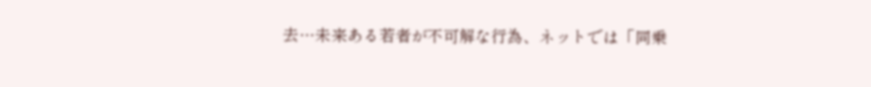去…未来ある若者が不可解な行為、ネットでは「同乗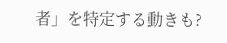者」を特定する動きも?